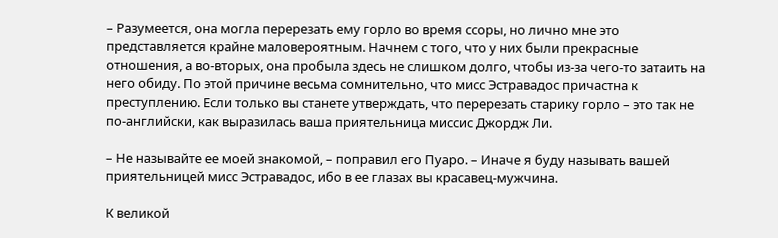– Разумеется, она могла перерезать ему горло во время ссоры, но лично мне это представляется крайне маловероятным. Начнем с того, что у них были прекрасные отношения, а во‐вторых, она пробыла здесь не слишком долго, чтобы из-за чего-то затаить на него обиду. По этой причине весьма сомнительно, что мисс Эстравадос причастна к преступлению. Если только вы станете утверждать, что перерезать старику горло – это так не по-английски, как выразилась ваша приятельница миссис Джордж Ли.

– Не называйте ее моей знакомой, – поправил его Пуаро. – Иначе я буду называть вашей приятельницей мисс Эстравадос, ибо в ее глазах вы красавец-мужчина.

К великой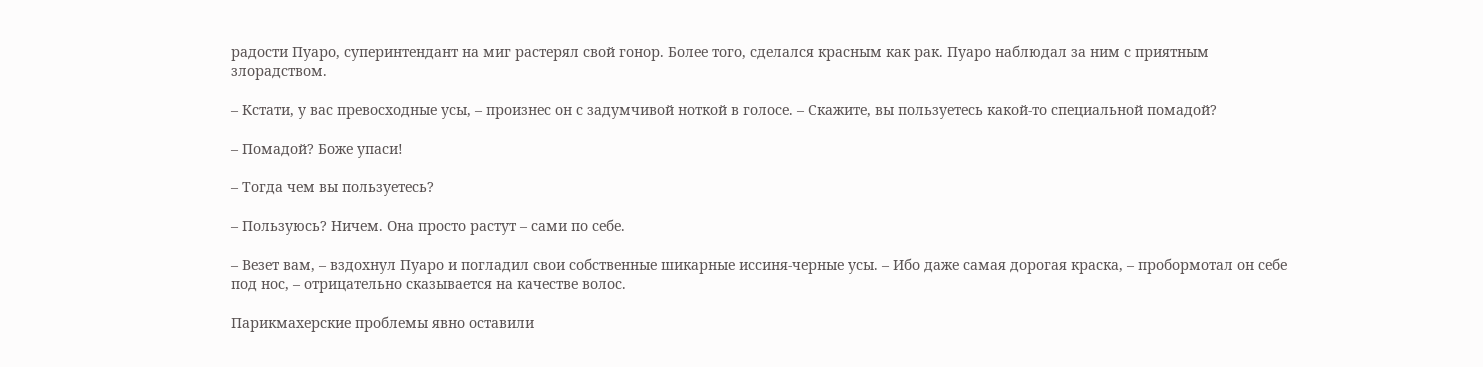радости Пуаро, суперинтендант на миг растерял свой гонор. Более того, сделался красным как рак. Пуаро наблюдал за ним с приятным злорадством.

– Кстати, у вас превосходные усы, – произнес он с задумчивой ноткой в голосе. – Скажите, вы пользуетесь какой-то специальной помадой?

– Помадой? Боже упаси!

– Тогда чем вы пользуетесь?

– Пользуюсь? Ничем. Она просто растут – сами по себе.

– Везет вам, – вздохнул Пуаро и погладил свои собственные шикарные иссиня-черные усы. – Ибо даже самая дорогая краска, – пробормотал он себе под нос, – отрицательно сказывается на качестве волос.

Парикмахерские проблемы явно оставили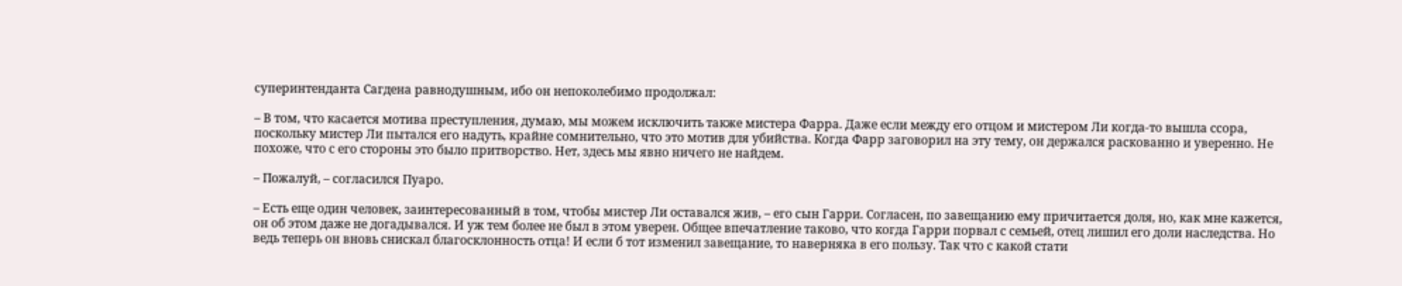суперинтенданта Сагдена равнодушным, ибо он непоколебимо продолжал:

– В том, что касается мотива преступления, думаю, мы можем исключить также мистера Фарра. Даже если между его отцом и мистером Ли когда-то вышла ссора, поскольку мистер Ли пытался его надуть, крайне сомнительно, что это мотив для убийства. Когда Фарр заговорил на эту тему, он держался раскованно и уверенно. Не похоже, что с его стороны это было притворство. Нет, здесь мы явно ничего не найдем.

– Пожалуй, – согласился Пуаро.

– Есть еще один человек, заинтересованный в том, чтобы мистер Ли оставался жив, – его сын Гарри. Согласен, по завещанию ему причитается доля, но, как мне кажется, он об этом даже не догадывался. И уж тем более не был в этом уверен. Общее впечатление таково, что когда Гарри порвал с семьей, отец лишил его доли наследства. Но ведь теперь он вновь снискал благосклонность отца! И если б тот изменил завещание, то наверняка в его пользу. Так что с какой стати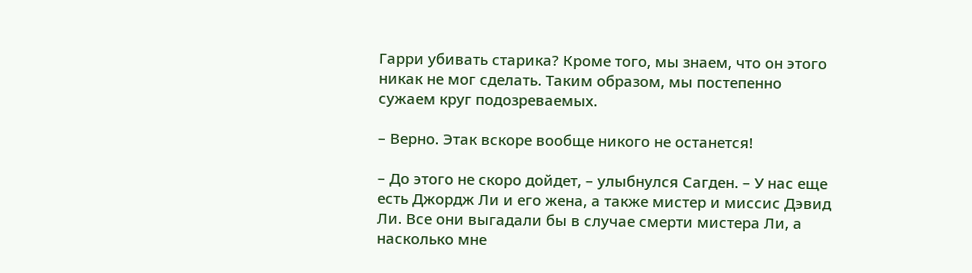Гарри убивать старика? Кроме того, мы знаем, что он этого никак не мог сделать. Таким образом, мы постепенно сужаем круг подозреваемых.

– Верно. Этак вскоре вообще никого не останется!

– До этого не скоро дойдет, – улыбнулся Сагден. – У нас еще есть Джордж Ли и его жена, а также мистер и миссис Дэвид Ли. Все они выгадали бы в случае смерти мистера Ли, а насколько мне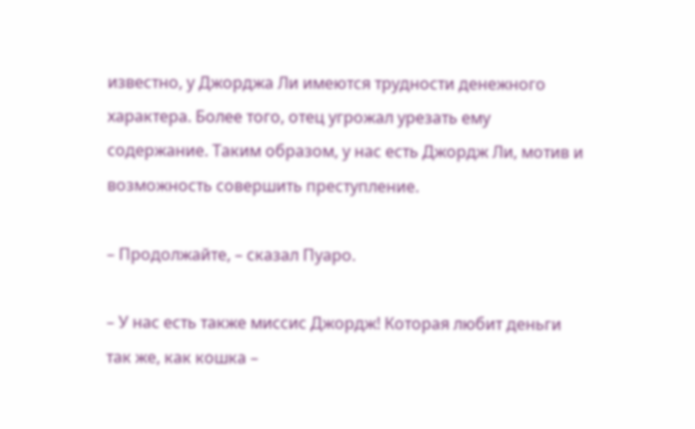известно, у Джорджа Ли имеются трудности денежного характера. Более того, отец угрожал урезать ему содержание. Таким образом, у нас есть Джордж Ли, мотив и возможность совершить преступление.

– Продолжайте, – сказал Пуаро.

– У нас есть также миссис Джордж! Которая любит деньги так же, как кошка –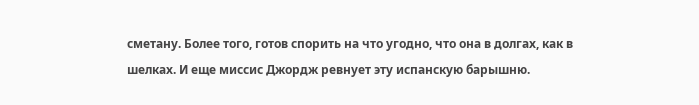сметану. Более того, готов спорить на что угодно, что она в долгах, как в шелках. И еще миссис Джордж ревнует эту испанскую барышню.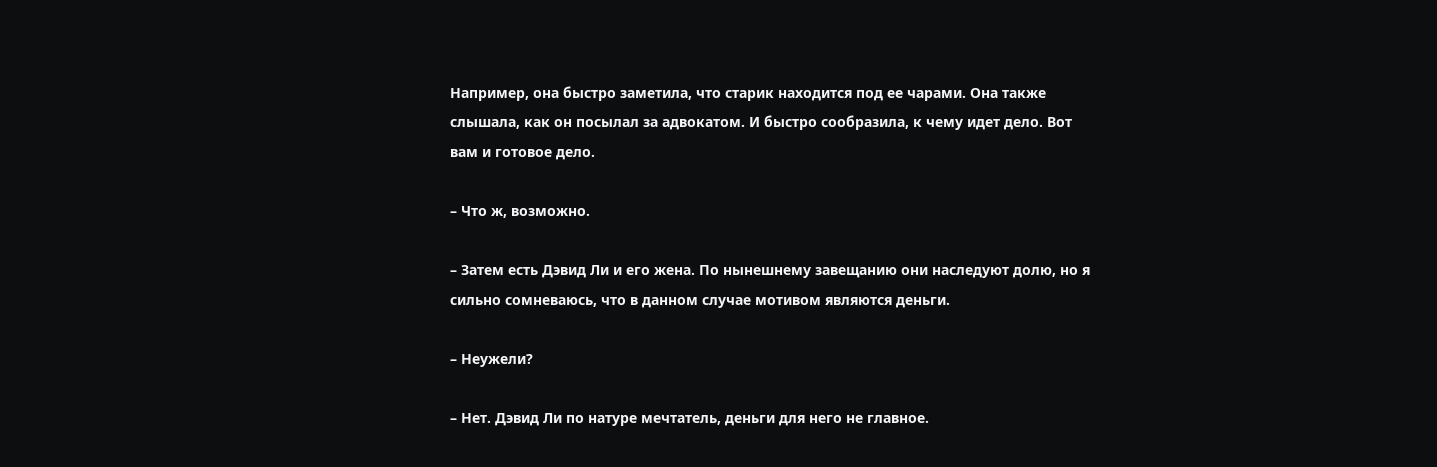Например, она быстро заметила, что старик находится под ее чарами. Она также слышала, как он посылал за адвокатом. И быстро сообразила, к чему идет дело. Вот вам и готовое дело.

– Что ж, возможно.

– Затем есть Дэвид Ли и его жена. По нынешнему завещанию они наследуют долю, но я сильно сомневаюсь, что в данном случае мотивом являются деньги.

– Неужели?

– Нет. Дэвид Ли по натуре мечтатель, деньги для него не главное.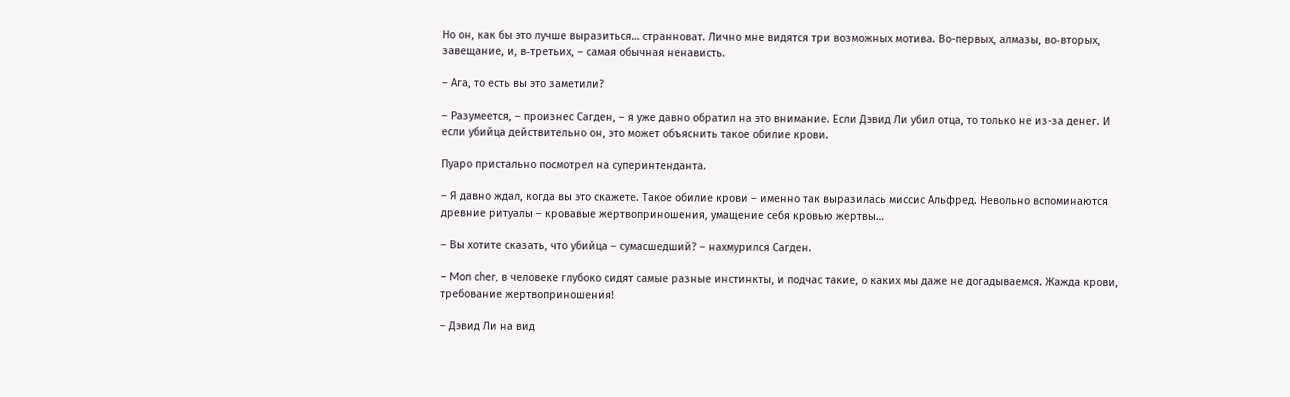Но он, как бы это лучше выразиться… странноват. Лично мне видятся три возможных мотива. Во-первых, алмазы, во‐вторых, завещание, и, в‐третьих, – самая обычная ненависть.

– Ага, то есть вы это заметили?

– Разумеется, – произнес Сагден, – я уже давно обратил на это внимание. Если Дэвид Ли убил отца, то только не из-за денег. И если убийца действительно он, это может объяснить такое обилие крови.

Пуаро пристально посмотрел на суперинтенданта.

– Я давно ждал, когда вы это скажете. Такое обилие крови – именно так выразилась миссис Альфред. Невольно вспоминаются древние ритуалы – кровавые жертвоприношения, умащение себя кровью жертвы…

– Вы хотите сказать, что убийца – сумасшедший? – нахмурился Сагден.

– Mon cher, в человеке глубоко сидят самые разные инстинкты, и подчас такие, о каких мы даже не догадываемся. Жажда крови, требование жертвоприношения!

– Дэвид Ли на вид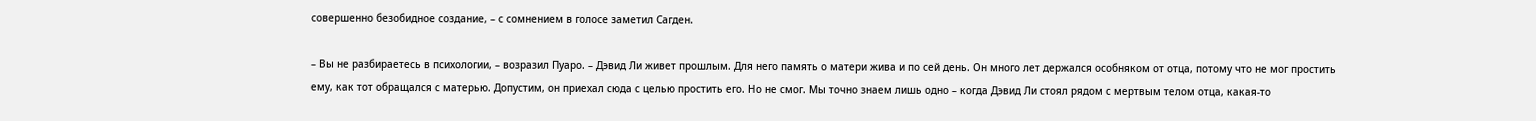совершенно безобидное создание, – с сомнением в голосе заметил Сагден.

– Вы не разбираетесь в психологии, – возразил Пуаро. – Дэвид Ли живет прошлым. Для него память о матери жива и по сей день. Он много лет держался особняком от отца, потому что не мог простить ему, как тот обращался с матерью. Допустим, он приехал сюда с целью простить его. Но не смог. Мы точно знаем лишь одно – когда Дэвид Ли стоял рядом с мертвым телом отца, какая-то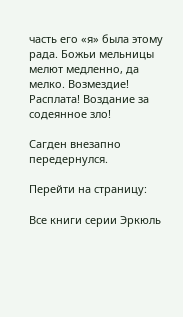часть его «я» была этому рада. Божьи мельницы мелют медленно, да мелко. Возмездие! Расплата! Воздание за содеянное зло!

Сагден внезапно передернулся.

Перейти на страницу:

Все книги серии Эркюль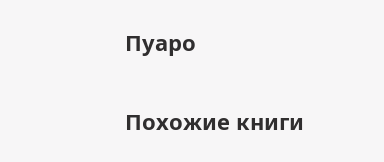Пуаро

Похожие книги